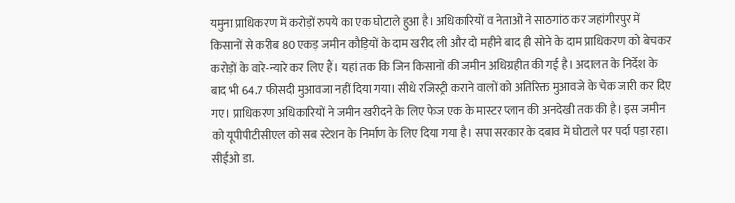यमुना प्राधिकरण में करोड़ों रुपये का एक घोटाले हुआ है। अधिकारियों व नेताओं ने साठगांठ कर जहांगीरपुर में किसानों से करीब 80 एकड़ जमीन कौड़ियों के दाम खरीद ली और दो महीने बाद ही सोने के दाम प्राधिकरण को बेचकर करोड़ों के वारे-न्यारे कर लिए हैं। यहां तक कि जिन किसानों की जमीन अधिग्रहीत की गई है। अदालत के निर्देश के बाद भी 64.7 फीसदी मुआवजा नहीं दिया गया। सीधे रजिस्ट्री कराने वालों को अतिरिक्त मुआवजे के चेक जारी कर दिए गए। प्राधिकरण अधिकारियों ने जमीन खरीदने के लिए फेज एक के मास्टर प्लान की अनदेखी तक की है। इस जमीन को यूपीपीटीसीएल को सब स्टेशन के निर्माण के लिए दिया गया है। सपा सरकार के दबाव में घोटाले पर पर्दा पड़ा रहा। सीईओ डा.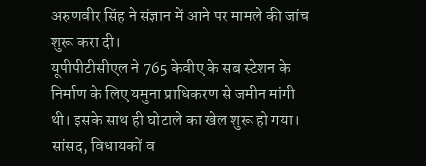अरुणवीर सिंह ने संज्ञान में आने पर मामले की जांच शुरू करा दी।
यूपीपीटीसीएल ने 765 केवीए के सब स्टेशन के निर्माण के लिए यमुना प्राधिकरण से जमीन मांगी थी। इसके साथ ही घोटाले का खेल शुरू हो गया। सांसद, विधायकों व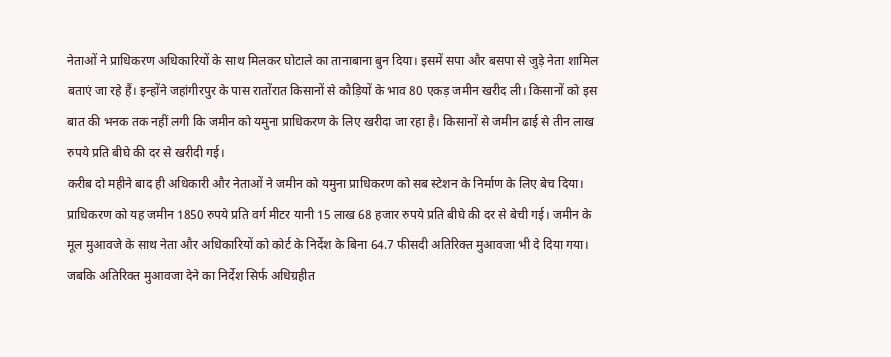नेताओं ने प्राधिकरण अधिकारियों के साथ मिलकर घोटाले का तानाबाना बुन दिया। इसमें सपा और बसपा से जुड़े नेता शामिल बताएं जा रहे हैं। इन्होंने जहांगीरपुर के पास रातोंरात किसानों से कौड़ियों के भाव 80 एकड़ जमीन खरीद ली। किसानों को इस बात की भनक तक नहीं लगी कि जमीन को यमुना प्राधिकरण के लिए खरीदा जा रहा है। किसानों से जमीन ढाई से तीन लाख रुपये प्रति बीघे की दर से खरीदी गई।
करीब दो महीने बाद ही अधिकारी और नेताओं ने जमीन को यमुना प्राधिकरण को सब स्टेशन के निर्माण के लिए बेच दिया। प्राधिकरण को यह जमीन 1850 रुपये प्रति वर्ग मीटर यानी 15 लाख 68 हजार रुपये प्रति बीघे की दर से बेची गई। जमीन के मूल मुआवजे के साथ नेता और अधिकारियों को कोर्ट के निर्देश के बिना 64.7 फीसदी अतिरिक्त मुआवजा भी दे दिया गया। जबकि अतिरिक्त मुआवजा देने का निर्देश सिर्फ अधिग्रहीत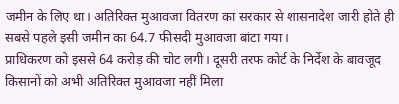जमीन के लिए था। अतिरिक्त मुआवजा वितरण का सरकार से शासनादेश जारी होते ही सबसे पहले इसी जमीन का 64.7 फीसदी मुआवजा बांटा गया।
प्राधिकरण को इससे 64 करोड़ की चोट लगी। दूसरी तरफ कोर्ट के निर्देश के बावजूद किसानों को अभी अतिरिक्त मुआवजा नहीं मिला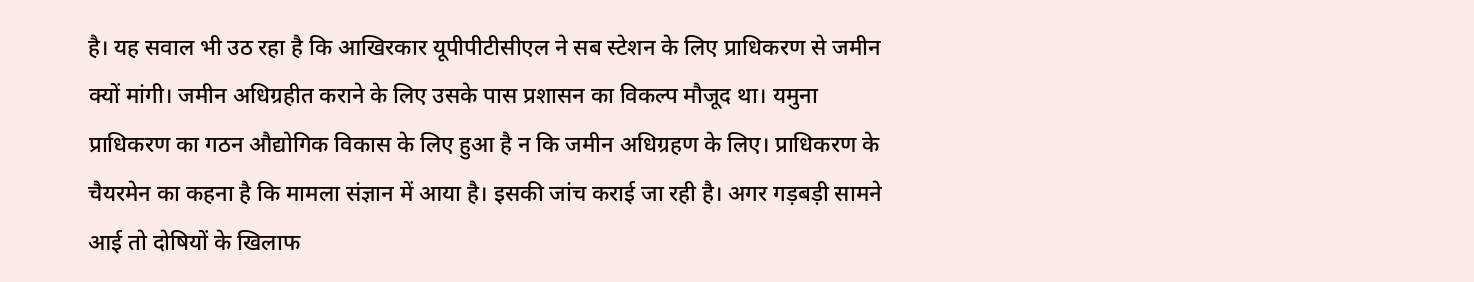है। यह सवाल भी उठ रहा है कि आखिरकार यूपीपीटीसीएल ने सब स्टेशन के लिए प्राधिकरण से जमीन क्यों मांगी। जमीन अधिग्रहीत कराने के लिए उसके पास प्रशासन का विकल्प मौजूद था। यमुना प्राधिकरण का गठन औद्योगिक विकास के लिए हुआ है न कि जमीन अधिग्रहण के लिए। प्राधिकरण के चैयरमेन का कहना है कि मामला संज्ञान में आया है। इसकी जांच कराई जा रही है। अगर गड़बड़ी सामने आई तो दोषियों के खिलाफ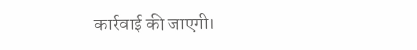कार्रवाई की जाएगी।